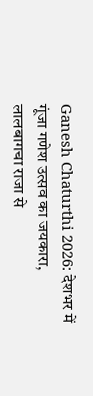Ganesh Chaturthi 2026: देशभर में गूंजा गणेश उत्सव का जयकारा, लालबागचा राजा से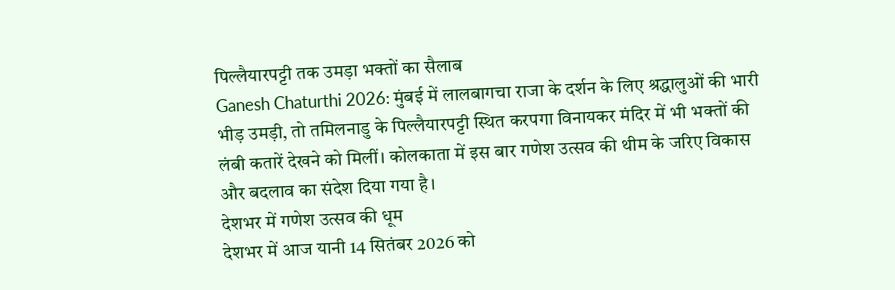पिल्लैयारपट्टी तक उमड़ा भक्तों का सैलाब
Ganesh Chaturthi 2026: मुंबई में लालबागचा राजा के दर्शन के लिए श्रद्धालुओं की भारी भीड़ उमड़ी, तो तमिलनाडु के पिल्लैयारपट्टी स्थित करपगा विनायकर मंदिर में भी भक्तों की लंबी कतारें देखने को मिलीं। कोलकाता में इस बार गणेश उत्सव की थीम के जरिए विकास और बदलाव का संदेश दिया गया है।
देशभर में गणेश उत्सव की धूम
देशभर में आज यानी 14 सितंबर 2026 को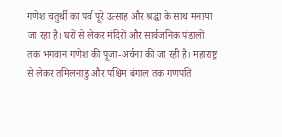गणेश चतुर्थी का पर्व पूरे उत्साह और श्रद्धा के साथ मनाया जा रहा है। घरों से लेकर मंदिरों और सार्वजनिक पंडालों तक भगवान गणेश की पूजा-अर्चना की जा रही है। महाराष्ट्र से लेकर तमिलनाडु और पश्चिम बंगाल तक गणपति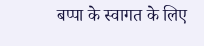बप्पा के स्वागत के लिए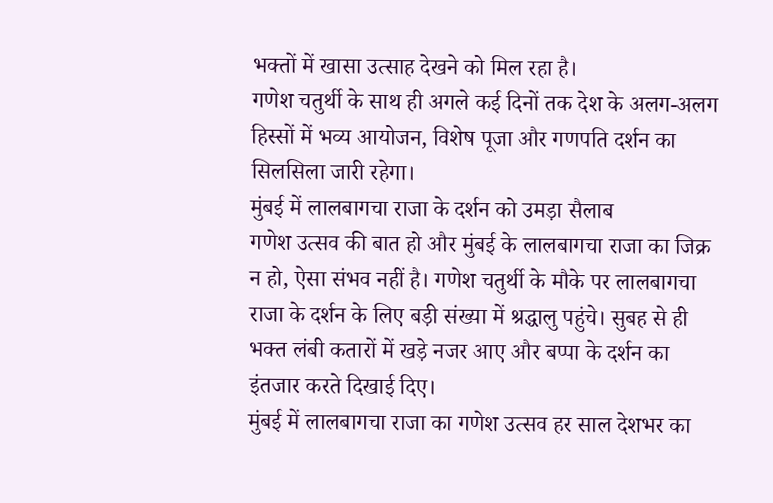भक्तों में खासा उत्साह देखने को मिल रहा है।
गणेश चतुर्थी के साथ ही अगले कई दिनों तक देश के अलग-अलग हिस्सों में भव्य आयोजन, विशेष पूजा और गणपति दर्शन का सिलसिला जारी रहेगा।
मुंबई में लालबागचा राजा के दर्शन को उमड़ा सैलाब
गणेश उत्सव की बात हो और मुंबई के लालबागचा राजा का जिक्र न हो, ऐसा संभव नहीं है। गणेश चतुर्थी के मौके पर लालबागचा राजा के दर्शन के लिए बड़ी संख्या में श्रद्धालु पहुंचे। सुबह से ही भक्त लंबी कतारों में खड़े नजर आए और बप्पा के दर्शन का इंतजार करते दिखाई दिए।
मुंबई में लालबागचा राजा का गणेश उत्सव हर साल देशभर का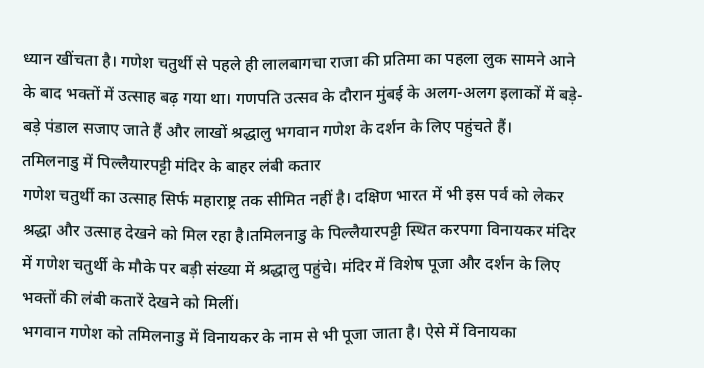ध्यान खींचता है। गणेश चतुर्थी से पहले ही लालबागचा राजा की प्रतिमा का पहला लुक सामने आने के बाद भक्तों में उत्साह बढ़ गया था। गणपति उत्सव के दौरान मुंबई के अलग-अलग इलाकों में बड़े-बड़े पंडाल सजाए जाते हैं और लाखों श्रद्धालु भगवान गणेश के दर्शन के लिए पहुंचते हैं।
तमिलनाडु में पिल्लैयारपट्टी मंदिर के बाहर लंबी कतार
गणेश चतुर्थी का उत्साह सिर्फ महाराष्ट्र तक सीमित नहीं है। दक्षिण भारत में भी इस पर्व को लेकर श्रद्धा और उत्साह देखने को मिल रहा है।तमिलनाडु के पिल्लैयारपट्टी स्थित करपगा विनायकर मंदिर में गणेश चतुर्थी के मौके पर बड़ी संख्या में श्रद्धालु पहुंचे। मंदिर में विशेष पूजा और दर्शन के लिए भक्तों की लंबी कतारें देखने को मिलीं।
भगवान गणेश को तमिलनाडु में विनायकर के नाम से भी पूजा जाता है। ऐसे में विनायका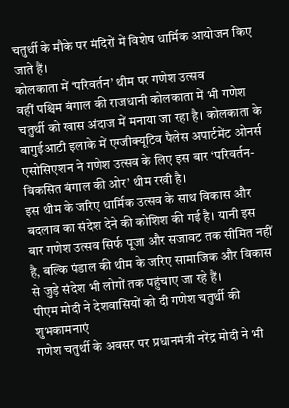चतुर्थी के मौके पर मंदिरों में विशेष धार्मिक आयोजन किए जाते हैं।
कोलकाता में ‘परिवर्तन’ थीम पर गणेश उत्सव
वहीं पश्चिम बंगाल की राजधानी कोलकाता में भी गणेश चतुर्थी को खास अंदाज में मनाया जा रहा है। कोलकाता के बागुईआटी इलाके में एग्जीक्यूटिव पैलेस अपार्टमेंट ओनर्स एसोसिएशन ने गणेश उत्सव के लिए इस बार ‘परिवर्तन-विकसित बंगाल की ओर’ थीम रखी है।
इस थीम के जरिए धार्मिक उत्सव के साथ विकास और बदलाव का संदेश देने की कोशिश की गई है। यानी इस बार गणेश उत्सव सिर्फ पूजा और सजावट तक सीमित नहीं है, बल्कि पंडाल की थीम के जरिए सामाजिक और विकास से जुड़े संदेश भी लोगों तक पहुंचाए जा रहे हैं।
पीएम मोदी ने देशवासियों को दी गणेश चतुर्थी की शुभकामनाएं
गणेश चतुर्थी के अवसर पर प्रधानमंत्री नरेंद्र मोदी ने भी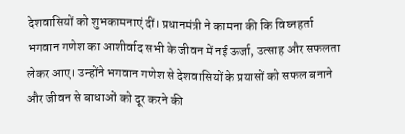देशवासियों को शुभकामनाएं दीं। प्रधानमंत्री ने कामना की कि विघ्नहर्ता भगवान गणेश का आशीर्वाद सभी के जीवन में नई ऊर्जा, उत्साह और सफलता लेकर आए। उन्होंने भगवान गणेश से देशवासियों के प्रयासों को सफल बनाने और जीवन से बाधाओं को दूर करने की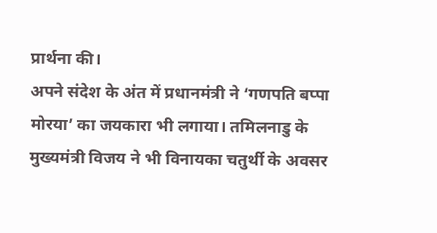प्रार्थना की।
अपने संदेश के अंत में प्रधानमंत्री ने ‘गणपति बप्पा मोरया’ का जयकारा भी लगाया। तमिलनाडु के मुख्यमंत्री विजय ने भी विनायका चतुर्थी के अवसर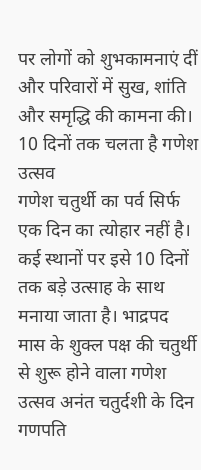पर लोगों को शुभकामनाएं दीं और परिवारों में सुख, शांति और समृद्धि की कामना की।
10 दिनों तक चलता है गणेश उत्सव
गणेश चतुर्थी का पर्व सिर्फ एक दिन का त्योहार नहीं है। कई स्थानों पर इसे 10 दिनों तक बड़े उत्साह के साथ मनाया जाता है। भाद्रपद मास के शुक्ल पक्ष की चतुर्थी से शुरू होने वाला गणेश उत्सव अनंत चतुर्दशी के दिन गणपति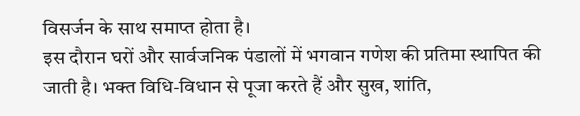विसर्जन के साथ समाप्त होता है।
इस दौरान घरों और सार्वजनिक पंडालों में भगवान गणेश की प्रतिमा स्थापित की जाती है। भक्त विधि-विधान से पूजा करते हैं और सुख, शांति,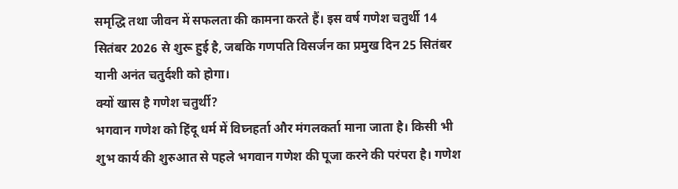समृद्धि तथा जीवन में सफलता की कामना करते हैं। इस वर्ष गणेश चतुर्थी 14 सितंबर 2026 से शुरू हुई है, जबकि गणपति विसर्जन का प्रमुख दिन 25 सितंबर यानी अनंत चतुर्दशी को होगा।
क्यों खास है गणेश चतुर्थी?
भगवान गणेश को हिंदू धर्म में विघ्नहर्ता और मंगलकर्ता माना जाता है। किसी भी शुभ कार्य की शुरुआत से पहले भगवान गणेश की पूजा करने की परंपरा है। गणेश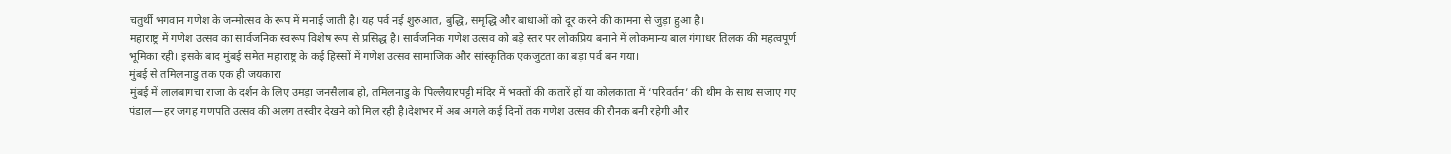चतुर्थी भगवान गणेश के जन्मोत्सव के रूप में मनाई जाती है। यह पर्व नई शुरुआत, बुद्धि, समृद्धि और बाधाओं को दूर करने की कामना से जुड़ा हुआ है।
महाराष्ट्र में गणेश उत्सव का सार्वजनिक स्वरूप विशेष रूप से प्रसिद्ध है। सार्वजनिक गणेश उत्सव को बड़े स्तर पर लोकप्रिय बनाने में लोकमान्य बाल गंगाधर तिलक की महत्वपूर्ण भूमिका रही। इसके बाद मुंबई समेत महाराष्ट्र के कई हिस्सों में गणेश उत्सव सामाजिक और सांस्कृतिक एकजुटता का बड़ा पर्व बन गया।
मुंबई से तमिलनाडु तक एक ही जयकारा
मुंबई में लालबागचा राजा के दर्शन के लिए उमड़ा जनसैलाब हो, तमिलनाडु के पिल्लैयारपट्टी मंदिर में भक्तों की कतारें हों या कोलकाता में ‘परिवर्तन’ की थीम के साथ सजाए गए पंडाल—हर जगह गणपति उत्सव की अलग तस्वीर देखने को मिल रही है।देशभर में अब अगले कई दिनों तक गणेश उत्सव की रौनक बनी रहेगी और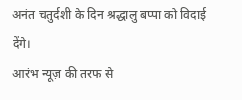अनंत चतुर्दशी के दिन श्रद्धालु बप्पा को विदाई देंगे।
आरंभ न्यूज़ की तरफ से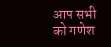आप सभी को गणेश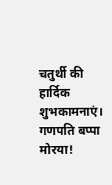चतुर्थी की हार्दिक शुभकामनाएं।
गणपति बप्पा मोरया!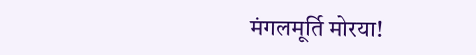मंगलमूर्ति मोरया!